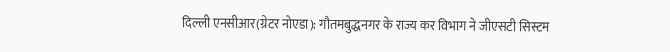दिल्ली एनसीआर(ग्रेटर नोएडा): गौतमबुद्धनगर के राज्य कर विभाग ने जीएसटी सिस्टम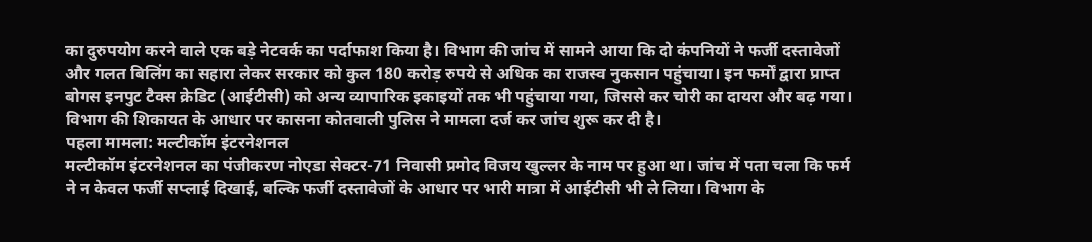का दुरुपयोग करने वाले एक बड़े नेटवर्क का पर्दाफाश किया है। विभाग की जांच में सामने आया कि दो कंपनियों ने फर्जी दस्तावेजों और गलत बिलिंग का सहारा लेकर सरकार को कुल 180 करोड़ रुपये से अधिक का राजस्व नुकसान पहुंचाया। इन फर्मों द्वारा प्राप्त बोगस इनपुट टैक्स क्रेडिट (आईटीसी) को अन्य व्यापारिक इकाइयों तक भी पहुंचाया गया, जिससे कर चोरी का दायरा और बढ़ गया। विभाग की शिकायत के आधार पर कासना कोतवाली पुलिस ने मामला दर्ज कर जांच शुरू कर दी है।
पहला मामला: मल्टीकॉम इंटरनेशनल
मल्टीकॉम इंटरनेशनल का पंजीकरण नोएडा सेक्टर-71 निवासी प्रमोद विजय खुल्लर के नाम पर हुआ था। जांच में पता चला कि फर्म ने न केवल फर्जी सप्लाई दिखाई, बल्कि फर्जी दस्तावेजों के आधार पर भारी मात्रा में आईटीसी भी ले लिया। विभाग के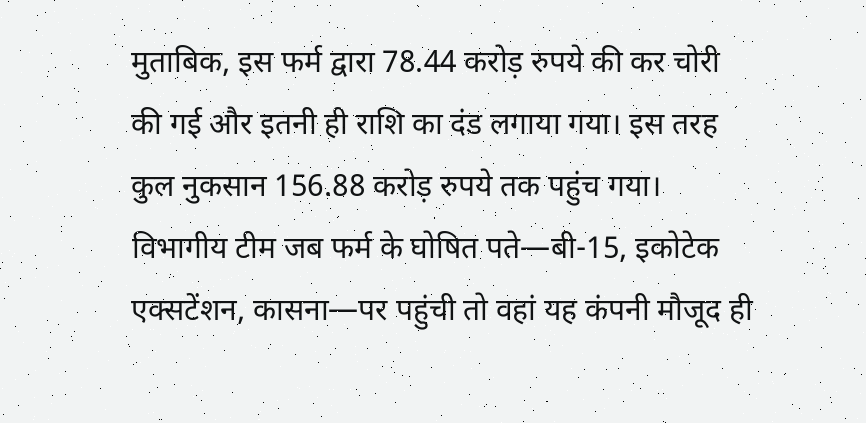मुताबिक, इस फर्म द्वारा 78.44 करोड़ रुपये की कर चोरी की गई और इतनी ही राशि का दंड लगाया गया। इस तरह कुल नुकसान 156.88 करोड़ रुपये तक पहुंच गया। विभागीय टीम जब फर्म के घोषित पते—बी-15, इकोटेक एक्सटेंशन, कासना—पर पहुंची तो वहां यह कंपनी मौजूद ही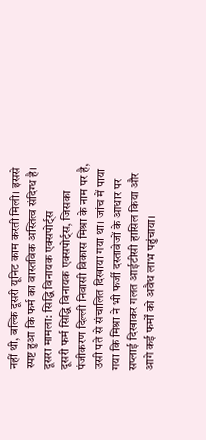नहीं थी, बल्कि दूसरी यूनिट काम करती मिली। इससे स्पष्ट हुआ कि फर्म का वास्तविक अस्तित्व संदिग्ध है।
दूसरा मामला: सिद्धि विनायक एक्सपोर्ट्स
दूसरी फर्म सिद्धि विनायक एक्सपोर्ट्स, जिसका पंजीकरण दिल्ली निवासी विकास मिश्रा के नाम पर है, उसी पते से संचालित दिखाया गया था। जांच में पाया गया कि मिश्रा ने भी फर्जी दस्तावेजों के आधार पर सप्लाई दिखाकर गलत आईटीसी हासिल किया और आगे कई फर्मों को अवैध लाभ पहुंचाया।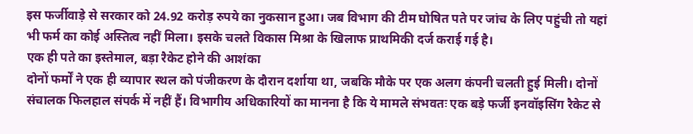इस फर्जीवाड़े से सरकार को 24.92 करोड़ रुपये का नुकसान हुआ। जब विभाग की टीम घोषित पते पर जांच के लिए पहुंची तो यहां भी फर्म का कोई अस्तित्व नहीं मिला। इसके चलते विकास मिश्रा के खिलाफ प्राथमिकी दर्ज कराई गई है।
एक ही पते का इस्तेमाल, बड़ा रैकेट होने की आशंका
दोनों फर्मों ने एक ही व्यापार स्थल को पंजीकरण के दौरान दर्शाया था, जबकि मौके पर एक अलग कंपनी चलती हुई मिली। दोनों संचालक फिलहाल संपर्क में नहीं हैं। विभागीय अधिकारियों का मानना है कि ये मामले संभवतः एक बड़े फर्जी इनवॉइसिंग रैकेट से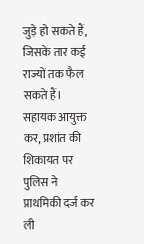जुड़े हो सकते हैं, जिसके तार कई राज्यों तक फैल सकते हैं। सहायक आयुक्त कर, प्रशांत की शिकायत पर पुलिस ने प्राथमिकी दर्ज कर ली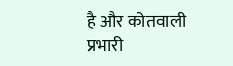है और कोतवाली प्रभारी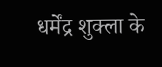धर्मेंद्र शुक्ला के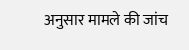अनुसार मामले की जांच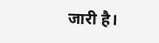जारी है।